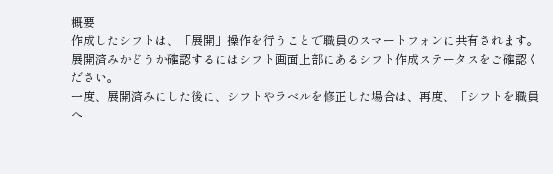概要
作成したシフトは、「展開」操作を行うことで職員のスマートフォンに共有されます。
展開済みかどうか確認するにはシフト画面上部にあるシフト作成ステータスをご確認ください。
一度、展開済みにした後に、シフトやラベルを修正した場合は、再度、「シフトを職員へ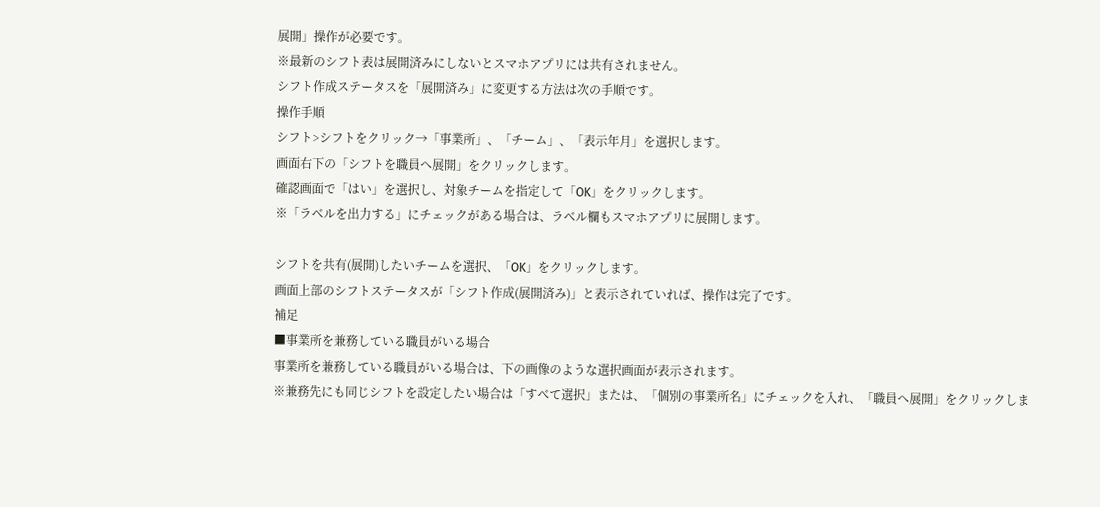展開」操作が必要です。
※最新のシフト表は展開済みにしないとスマホアプリには共有されません。
シフト作成ステータスを「展開済み」に変更する方法は次の手順です。
操作手順
シフト>シフトをクリック→「事業所」、「チーム」、「表示年月」を選択します。
画面右下の「シフトを職員へ展開」をクリックします。
確認画面で「はい」を選択し、対象チームを指定して「OK」をクリックします。
※「ラベルを出力する」にチェックがある場合は、ラベル欄もスマホアプリに展開します。

シフトを共有(展開)したいチームを選択、「OK」をクリックします。
画面上部のシフトステータスが「シフト作成(展開済み)」と表示されていれば、操作は完了です。
補足
■事業所を兼務している職員がいる場合
事業所を兼務している職員がいる場合は、下の画像のような選択画面が表示されます。
※兼務先にも同じシフトを設定したい場合は「すべて選択」または、「個別の事業所名」にチェックを入れ、「職員へ展開」をクリックしま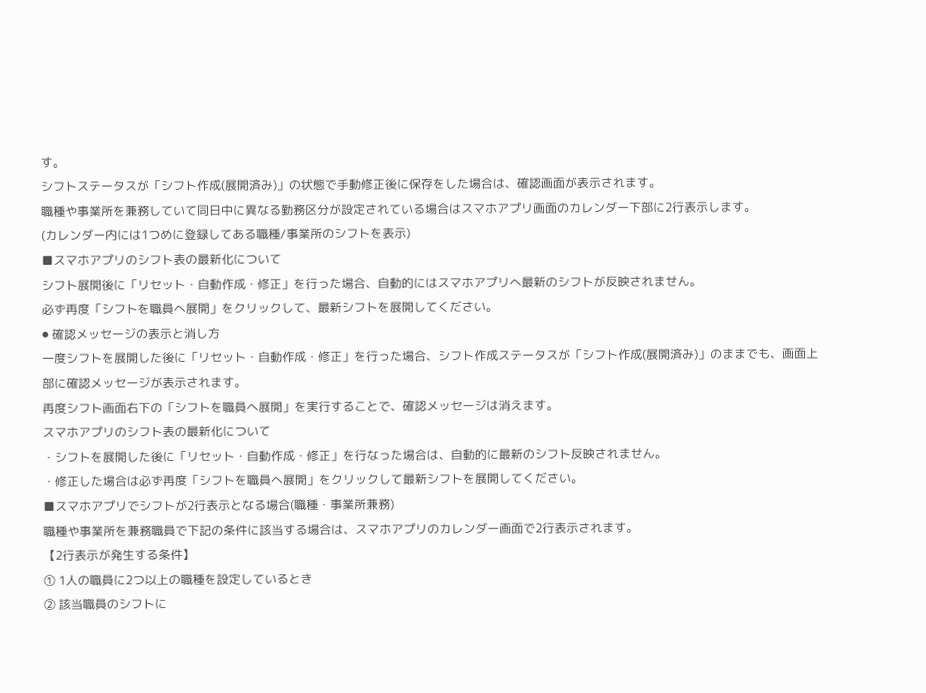す。
シフトステータスが「シフト作成(展開済み)」の状態で手動修正後に保存をした場合は、確認画面が表示されます。
職種や事業所を兼務していて同日中に異なる勤務区分が設定されている場合はスマホアプリ画面のカレンダー下部に2行表示します。
(カレンダー内には1つめに登録してある職種/事業所のシフトを表示)
■スマホアプリのシフト表の最新化について
シフト展開後に「リセット・自動作成・修正」を行った場合、自動的にはスマホアプリへ最新のシフトが反映されません。
必ず再度「シフトを職員へ展開」をクリックして、最新シフトを展開してください。
⚫ 確認メッセージの表示と消し方
一度シフトを展開した後に「リセット・自動作成・修正」を行った場合、シフト作成ステータスが「シフト作成(展開済み)」のままでも、画面上部に確認メッセージが表示されます。
再度シフト画面右下の「シフトを職員へ展開」を実行することで、確認メッセージは消えます。
スマホアプリのシフト表の最新化について
・シフトを展開した後に「リセット・自動作成・修正」を行なった場合は、自動的に最新のシフト反映されません。
・修正した場合は必ず再度「シフトを職員へ展開」をクリックして最新シフトを展開してください。
■スマホアプリでシフトが2行表示となる場合(職種・事業所兼務)
職種や事業所を兼務職員で下記の条件に該当する場合は、スマホアプリのカレンダー画面で2行表示されます。
【2行表示が発生する条件】
① 1人の職員に2つ以上の職種を設定しているとき
② 該当職員のシフトに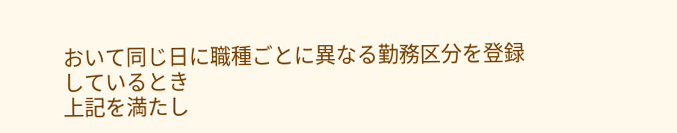おいて同じ日に職種ごとに異なる勤務区分を登録しているとき
上記を満たし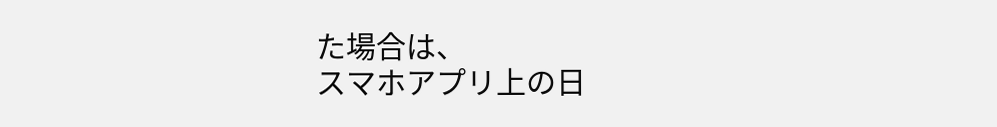た場合は、
スマホアプリ上の日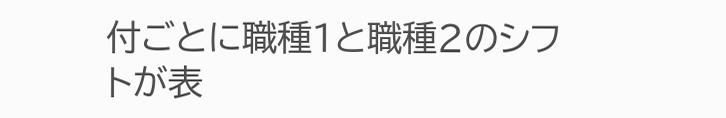付ごとに職種1と職種2のシフトが表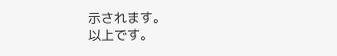示されます。
以上です。